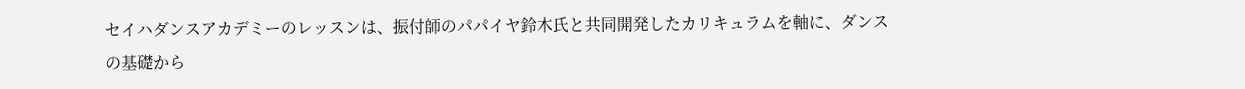セイハダンスアカデミーのレッスンは、振付師のパパイヤ鈴木氏と共同開発したカリキュラムを軸に、ダンスの基礎から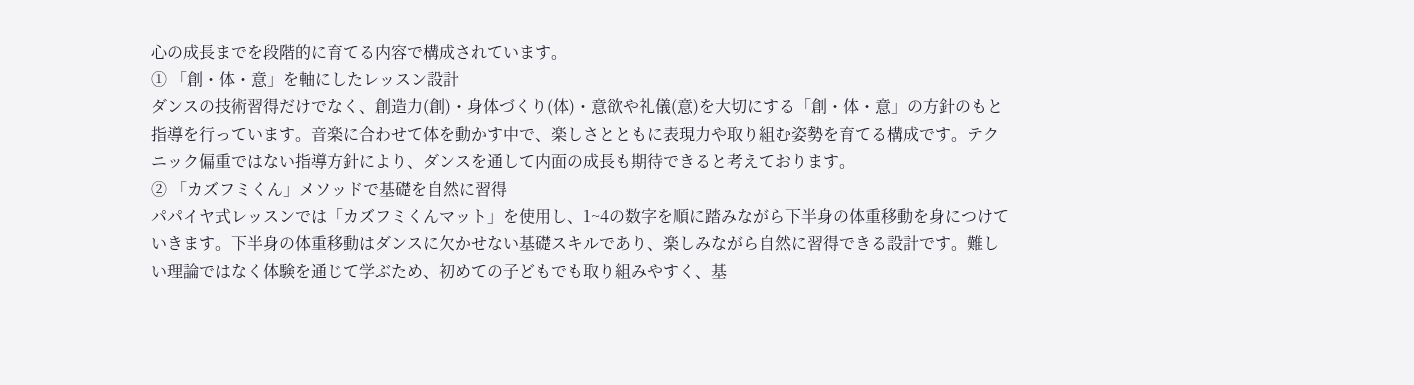心の成長までを段階的に育てる内容で構成されています。
① 「創・体・意」を軸にしたレッスン設計
ダンスの技術習得だけでなく、創造力(創)・身体づくり(体)・意欲や礼儀(意)を大切にする「創・体・意」の方針のもと指導を行っています。音楽に合わせて体を動かす中で、楽しさとともに表現力や取り組む姿勢を育てる構成です。テクニック偏重ではない指導方針により、ダンスを通して内面の成長も期待できると考えております。
② 「カズフミくん」メソッドで基礎を自然に習得
パパイヤ式レッスンでは「カズフミくんマット」を使用し、1~4の数字を順に踏みながら下半身の体重移動を身につけていきます。下半身の体重移動はダンスに欠かせない基礎スキルであり、楽しみながら自然に習得できる設計です。難しい理論ではなく体験を通じて学ぶため、初めての子どもでも取り組みやすく、基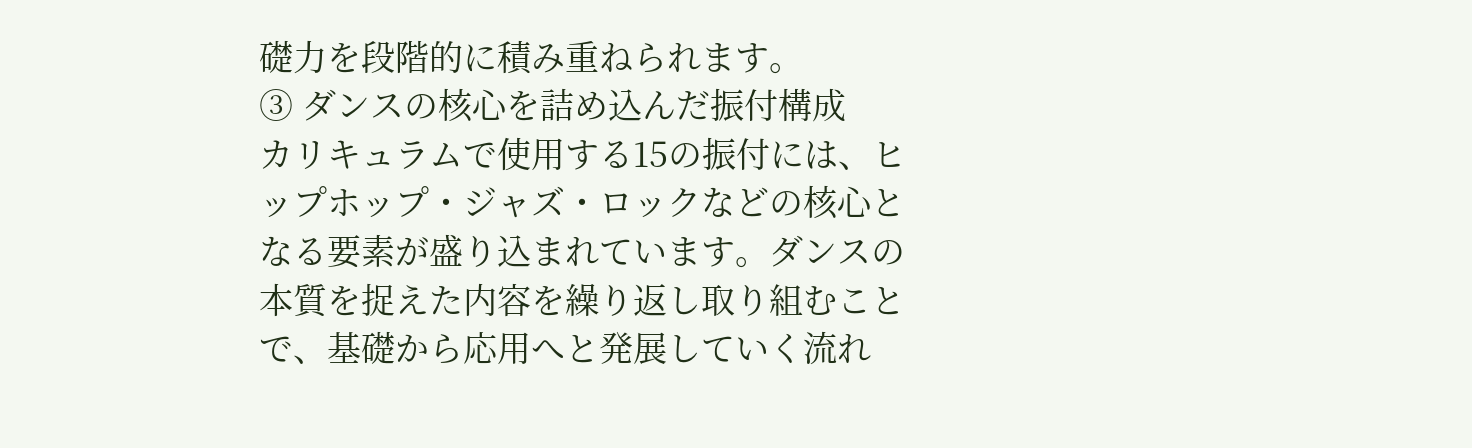礎力を段階的に積み重ねられます。
③ ダンスの核心を詰め込んだ振付構成
カリキュラムで使用する15の振付には、ヒップホップ・ジャズ・ロックなどの核心となる要素が盛り込まれています。ダンスの本質を捉えた内容を繰り返し取り組むことで、基礎から応用へと発展していく流れ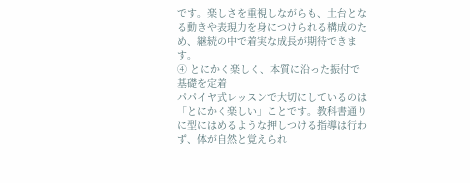です。楽しさを重視しながらも、土台となる動きや表現力を身につけられる構成のため、継続の中で着実な成長が期待できます。
④ とにかく楽しく、本質に沿った振付で基礎を定着
パパイヤ式レッスンで大切にしているのは「とにかく楽しい」ことです。教科書通りに型にはめるような押しつける指導は行わず、体が自然と覚えられ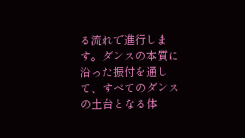る流れで進行します。ダンスの本質に沿った振付を通して、すべてのダンスの土台となる体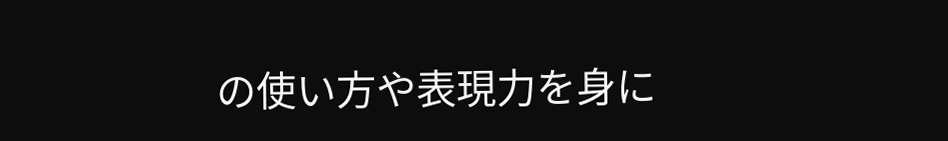の使い方や表現力を身に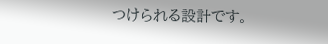つけられる設計です。